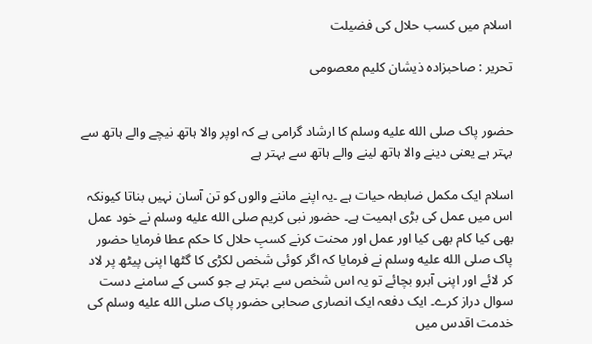اسلام میں کسب حلال کی فضیلت

تحریر : صاحبزادہ ذیشان کلیم معصومی


حضور پاک صلى الله عليه وسلم کا ارشاد گرامی ہے کہ اوپر والا ہاتھ نیچے والے ہاتھ سے بہتر ہے یعنی دینے والا ہاتھ لینے والے ہاتھ سے بہتر ہے

اسلام ایک مکمل ضابطہ حیات ہے ۔یہ اپنے ماننے والوں کو تن آسان نہیں بناتا کیونکہ اس میں عمل کی بڑی اہمیت ہے۔ حضور نبی کریم صلى الله عليه وسلم نے خود عمل بھی کیا کام بھی کیا اور عمل اور محنت کرنے کسبِ حلال کا حکم عطا فرمایا حضور    پاک صلى الله عليه وسلم نے فرمایا کہ اگر کوئی شخص لکڑی کا گٹھا اپنی پیٹھ پر لاد کر لائے اور اپنی آبرو بچائے تو یہ اس شخص سے بہتر ہے جو کسی کے سامنے دست سوال دراز کرے۔ ایک دفعہ ایک انصاری صحابی حضور پاک صلى الله عليه وسلم کی خدمت اقدس میں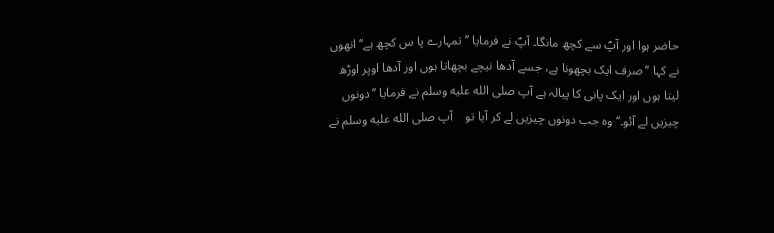حاضر ہوا اور آپؐ سے کچھ مانگا۔ آپؐ نے فرمایا ’’تمہارے پا س کچھ ہے‘‘ انھوں نے کہا ’’صرف ایک بچھونا ہے، جسے آدھا نیچے بچھاتا ہوں اور آدھا اوپر اوڑھ لیتا ہوں اور ایک پانی کا پیالہ ہے آپ صلى الله عليه وسلم نے فرمایا ’’دونوں چیزیں لے آئو۔‘‘ وہ جب دونوں چیزیں لے کر آیا تو    آپ صلى الله عليه وسلم نے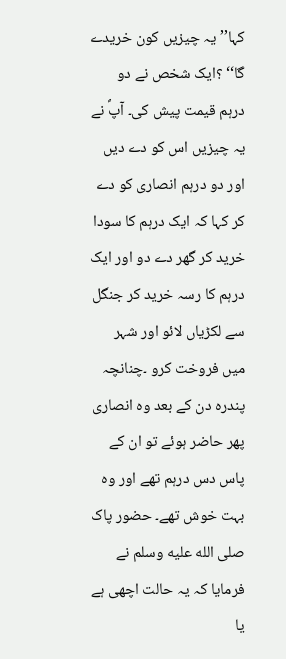کہا’’ یہ چیزیں کون خریدے گا‘‘ ؟ایک شخص نے دو درہم قیمت پیش کی۔ آپؐ نے یہ چیزیں اس کو دے دیں اور دو درہم انصاری کو دے کر کہا کہ ایک درہم کا سودا خرید کر گھر دے دو اور ایک درہم کا رسہ خرید کر جنگل سے لکڑیاں لائو اور شہر میں فروخت کرو ۔چنانچہ پندرہ دن کے بعد وہ انصاری پھر حاضر ہوئے تو ان کے پاس دس درہم تھے اور وہ بہت خوش تھے۔ حضور پاک صلى الله عليه وسلم نے فرمایا کہ یہ حالت اچھی ہے یا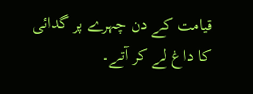قیامت کے دن چہرے پر گدائی کا داغ لے کر آتے۔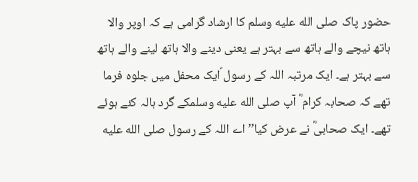حضور پاک صلى الله عليه وسلم کا ارشاد گرامی ہے کہ اوپر والا ہاتھ نیچے والے ہاتھ سے بہتر ہے یعنی دینے والا ہاتھ لینے والے ہاتھ سے بہتر ہے۔ ایک مرتبہ اللہ کے رسول ؐایک محفل میں جلوہ فرما تھے کہ صحابہ کرام ؓ آپ صلى الله عليه وسلمکے گرد ہالہ کئے ہوئے تھے۔ ایک صحابیؓ نے عرض کیا’’ اے اللہ کے رسول صلى الله عليه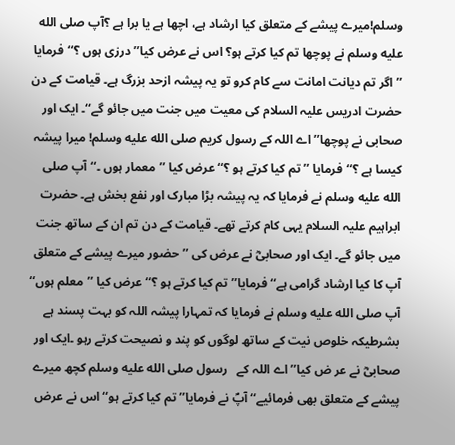وسلم!میرے پیشے کے متعلق کیا ارشاد ہے، اچھا ہے یا برا ہے ؟آپ صلى الله عليه وسلم نے پوچھا تم کیا کرتے ہو؟ اس نے عرض کیا’’ درزی ہوں ؟‘‘فرمایا ’’اگر تم دیانت امانت سے کام کرو تو یہ پیشہ ازحد بزرگ ہے۔ قیامت کے دن حضرت ادریس علیہ السلام کی معیت میں جنت میں جائو گے‘‘۔ ایک اور صحابی نے پوچھا’’ اے اللہ کے رسول کریم صلى الله عليه وسلم! میرا پیشہ کیسا ہے ؟‘‘فرمایا ’’تم کیا کرتے ہو ؟‘‘عرض کیا ’’معمار ہوں ۔‘‘آپ صلى الله عليه وسلم نے فرمایا کہ یہ پیشہ بڑا مبارک اور نفع بخش ہے۔ حضرت ابراہیم علیہ السلام یہی کام کرتے تھے۔ قیامت کے دن تم ان کے ساتھ جنت میں جائو گے۔ ایک اور صحابیؓ نے عرض کی ’’حضور میرے پیشے کے متعلق آپ کا کیا ارشاد گرامی ہے‘‘ فرمایا’’ تم کیا کرتے ہو ؟‘‘عرض کیا ’’معلم ہوں‘‘ آپ صلى الله عليه وسلم نے فرمایا کہ تمہارا پیشہ اللہ کو بہت پسند ہے بشرطیکہ خلوص نیت کے ساتھ لوگوں کو پند و نصیحت کرتے رہو ۔ایک اور صحابیؓ نے عر ض کیا’’ اے اللہ کے   رسول صلى الله عليه وسلم کچھ میرے پیشے کے متعلق بھی فرمائیے‘‘ آپؐ نے فرمایا’’ تم کیا کرتے ہو‘‘ اس نے عرض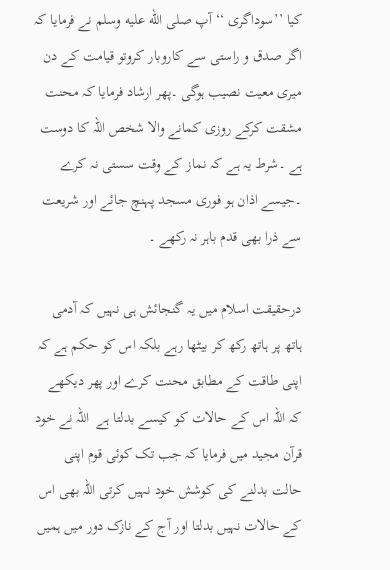کیا ’’سوداگری ‘‘آپ صلى الله عليه وسلم نے فرمایا کہ اگر صدق و راستی سے کاروبار کروتو قیامت کے دن میری معیت نصیب ہوگی ۔پھر ارشاد فرمایا کہ محنت مشقت کرکے روزی کمانے والا شخص اللہ کا دوست ہے ۔شرط یہ ہے کہ نماز کے وقت سستی نہ کرے ۔جیسے اذان ہو فوری مسجد پہنچ جائے اور شریعت سے ذرا بھی قدم باہر نہ رکھے ۔

درحقیقت اسلام میں یہ گنجائش ہی نہیں کہ آدمی ہاتھ پر ہاتھ رکھ کر بیٹھا رہے بلکہ اس کو حکم ہے کہ اپنی طاقت کے مطابق محنت کرے اور پھر دیکھے کہ اللہ اس کے حالات کو کیسے بدلتا ہے  اللہ نے خود قرآن مجید میں فرمایا کہ جب تک کوئی قوم اپنی حالت بدلنے کی کوشش خود نہیں کرتی اللہ بھی اس کے حالات نہیں بدلتا اور آج کے نازک دور میں ہمیں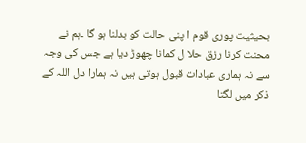بحیثیت پوری قوم ا پنی حالت کو بدلنا ہو گا ۔ہم نے محنت کرنا رزق حلا ل کمانا چھوڑ دیا ہے جس کی وجہ سے نہ ہماری عبادات قبول ہوتی ہیں نہ ہمارا دل اللہ کے ذکر میں لگتا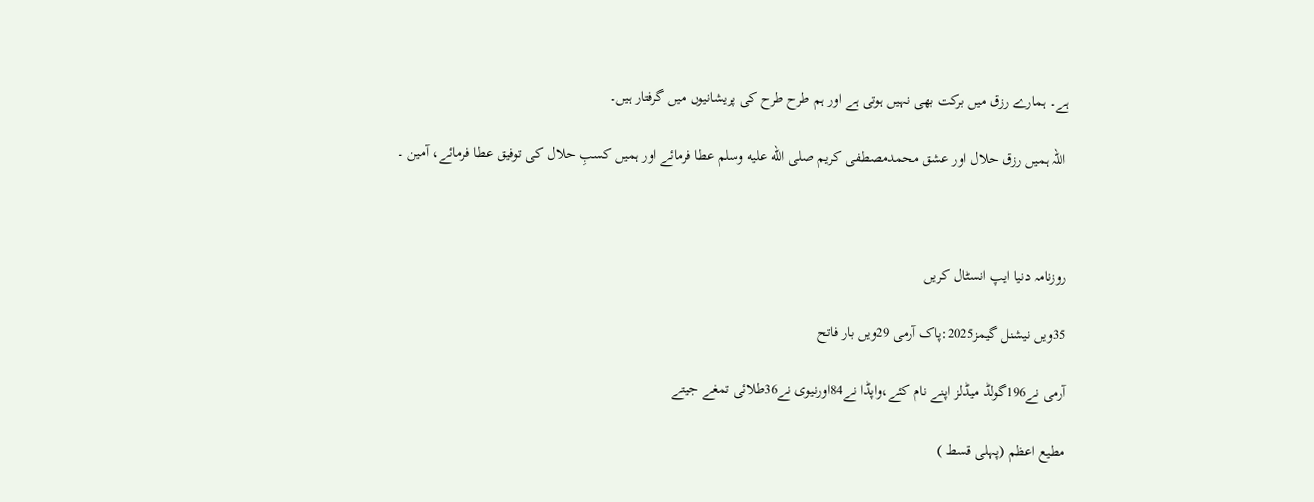ہے۔ ہمارے رزق میں برکت بھی نہیں ہوتی ہے اور ہم طرح طرح کی پریشانیوں میں گرفتار ہیں۔

 اللہ ہمیں رزق حلال اور عشق محمدمصطفی کریم صلى الله عليه وسلم عطا فرمائے اور ہمیں کسبِ حلال کی توفیق عطا فرمائے، آمین ۔



روزنامہ دنیا ایپ انسٹال کریں

35ویں نیشنل گیمز2025:پاک آرمی 29ویں بار فاتح

آرمی نے196گولڈ میڈلز اپنے نام کئے،واپڈا نے84اورنیوی نے36طلائی تمغے جیتے

مطیع اعظم (پہلی قسط )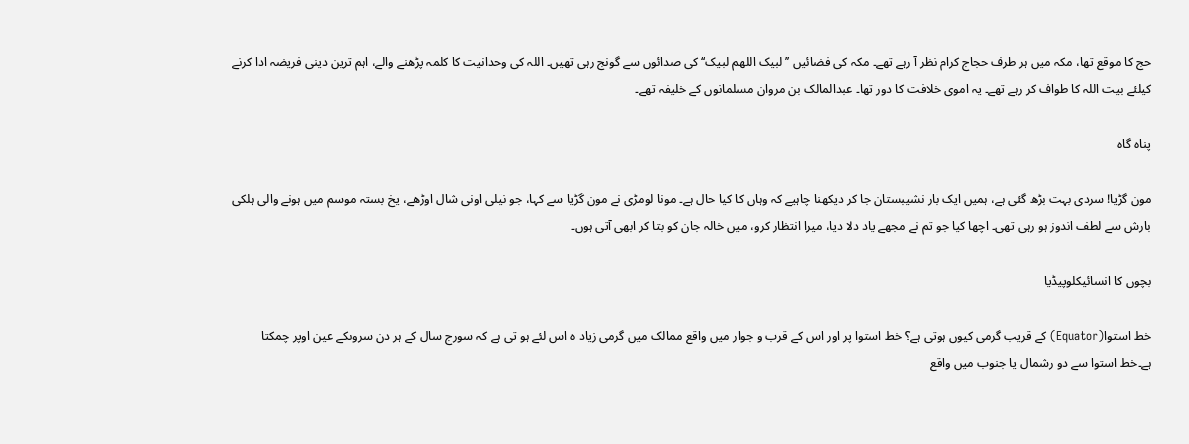حج کا موقع تھا، مکہ میں ہر طرف حجاج کرام نظر آ رہے تھے۔ مکہ کی فضائیں ’’لبیک اللھم لبیک‘‘ کی صدائوں سے گونج رہی تھیں۔ اللہ کی وحدانیت کا کلمہ پڑھنے والے، اہم ترین دینی فریضہ ادا کرنے کیلئے بیت اللہ کا طواف کر رہے تھے۔ یہ اموی خلافت کا دور تھا۔ عبدالمالک بن مروان مسلمانوں کے خلیفہ تھے۔

پناہ گاہ

مون گڑیا! سردی بہت بڑھ گئی ہے، ہمیں ایک بار نشیبستان جا کر دیکھنا چاہیے کہ وہاں کا کیا حال ہے۔ مونا لومڑی نے مون گڑیا سے کہا، جو نیلی اونی شال اوڑھے، یخ بستہ موسم میں ہونے والی ہلکی بارش سے لطف اندوز ہو رہی تھی۔ اچھا کیا جو تم نے مجھے یاد دلا دیا، میرا انتظار کرو، میں خالہ جان کو بتا کر ابھی آتی ہوں۔

بچوں کا انسائیکلوپیڈیا

خط استوا(Equator) کے قریب گرمی کیوں ہوتی ہے؟ خط استوا پر اور اس کے قرب و جوار میں واقع ممالک میں گرمی زیاد ہ اس لئے ہو تی ہے کہ سورج سال کے ہر دن سروںکے عین اوپر چمکتا ہے۔خط استوا سے دو رشمال یا جنوب میں واقع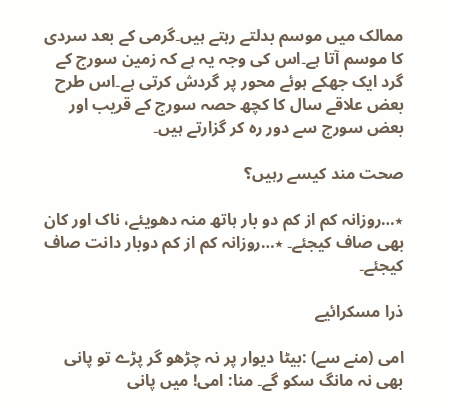ممالک میں موسم بدلتے رہتے ہیں۔گرمی کے بعد سردی کا موسم آتا ہے۔اس کی وجہ یہ ہے کہ زمین سورج کے گرد ایک جھکے ہوئے محور پر گردش کرتی ہے۔اس طرح بعض علاقے سال کا کچھ حصہ سورج کے قریب اور بعض سورج سے دور رہ کر گزارتے ہیں۔

صحت مند کیسے رہیں؟

٭…روزانہ کم از کم دو بار ہاتھ منہ دھویئے، ناک اور کان بھی صاف کیجئے۔ ٭…روزانہ کم از کم دوبار دانت صاف کیجئے۔

ذرا مسکرائیے

امی (منے سے) :بیٹا دیوار پر نہ چڑھو گر پڑے تو پانی بھی نہ مانگ سکو گے۔ منا: امی! میں پانی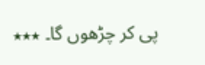پی کر چڑھوں گا۔ ٭٭٭